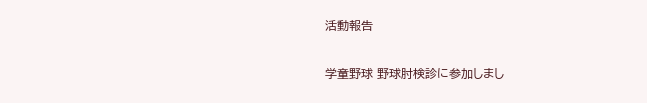活動報告

学童野球 野球肘検診に参加しまし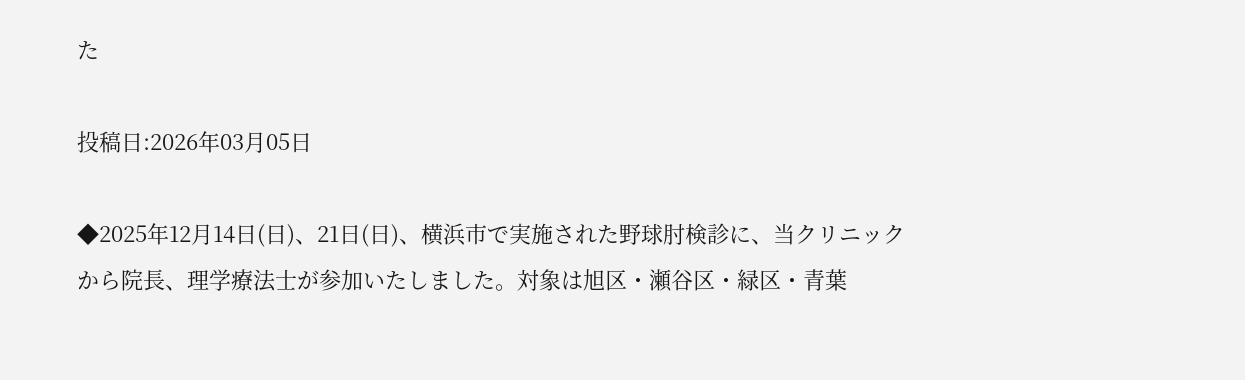た

投稿日:2026年03月05日

◆2025年12月14日(日)、21日(日)、横浜市で実施された野球肘検診に、当クリニックから院長、理学療法士が参加いたしました。対象は旭区・瀬谷区・緑区・青葉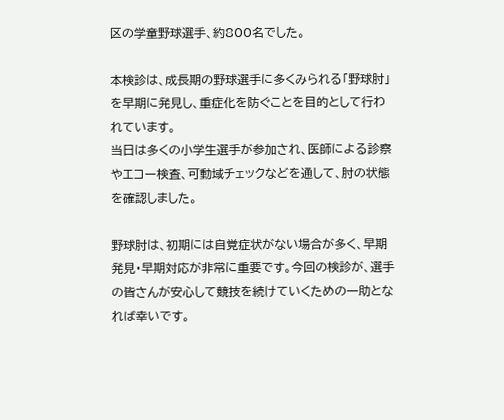区の学童野球選手、約800名でした。

本検診は、成長期の野球選手に多くみられる「野球肘」を早期に発見し、重症化を防ぐことを目的として行われています。
当日は多くの小学生選手が参加され、医師による診察やエコー検査、可動域チェックなどを通して、肘の状態を確認しました。

野球肘は、初期には自覚症状がない場合が多く、早期発見・早期対応が非常に重要です。今回の検診が、選手の皆さんが安心して競技を続けていくための一助となれば幸いです。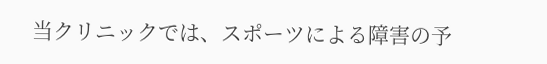当クリニックでは、スポーツによる障害の予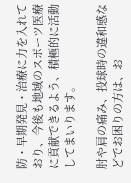防・早期発見・治療に力を入れており、今後も地域のスポーツ医療に貢献できるよう、積極的に活動してまいります。

肘や肩の痛み、投球時の違和感などでお困りの方は、お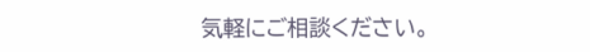気軽にご相談ください。